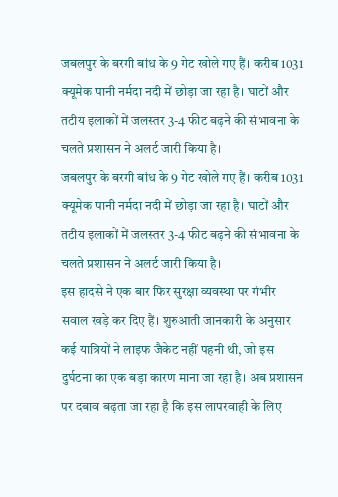जबलपुर के बरगी बांध के 9 गेट खोले गए हैं। करीब 1031 क्यूमेक पानी नर्मदा नदी में छोड़ा जा रहा है। घाटों और तटीय इलाकों में जलस्तर 3-4 फीट बढ़ने की संभावना के चलते प्रशासन ने अलर्ट जारी किया है।
जबलपुर के बरगी बांध के 9 गेट खोले गए हैं। करीब 1031 क्यूमेक पानी नर्मदा नदी में छोड़ा जा रहा है। घाटों और तटीय इलाकों में जलस्तर 3-4 फीट बढ़ने की संभावना के चलते प्रशासन ने अलर्ट जारी किया है।
इस हादसे ने एक बार फिर सुरक्षा व्यवस्था पर गंभीर सवाल खड़े कर दिए हैं। शुरुआती जानकारी के अनुसार कई यात्रियों ने लाइफ जैकेट नहीं पहनी थी, जो इस दुर्घटना का एक बड़ा कारण माना जा रहा है। अब प्रशासन पर दबाव बढ़ता जा रहा है कि इस लापरवाही के लिए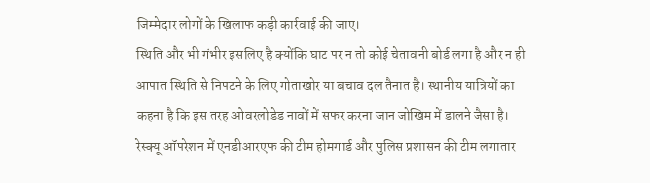जिम्मेदार लोगों के खिलाफ कड़ी कार्रवाई की जाए।
स्थिति और भी गंभीर इसलिए है क्योंकि घाट पर न तो कोई चेतावनी बोर्ड लगा है और न ही आपात स्थिति से निपटने के लिए गोताखोर या बचाव दल तैनात है। स्थानीय यात्रियों का कहना है कि इस तरह ओवरलोडेड नावों में सफर करना जान जोखिम में डालने जैसा है।
रेस्क्यू ऑपरेशन में एनडीआरएफ की टीम होमगार्ड और पुलिस प्रशासन की टीम लगातार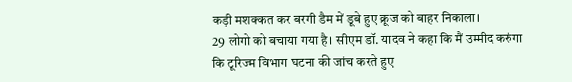कड़ी मशक्कत कर बरगी डैम में डूबे हुए क्रूज को बाहर निकाला।
29 लोगो को बचाया गया है। सीएम डॉ. यादव ने कहा कि मैं उम्मीद करुंगा कि टूरिज्म विभाग घटना की जांच करते हुए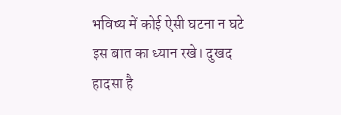भविष्य में कोई ऐसी घटना न घटे इस बात का ध्यान रखे। दुखद हादसा है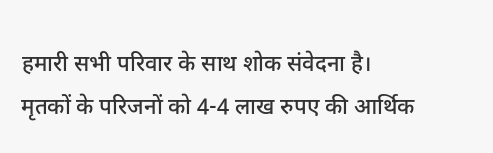हमारी सभी परिवार के साथ शोक संवेदना है।
मृतकों के परिजनों को 4-4 लाख रुपए की आर्थिक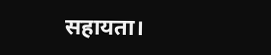सहायता।